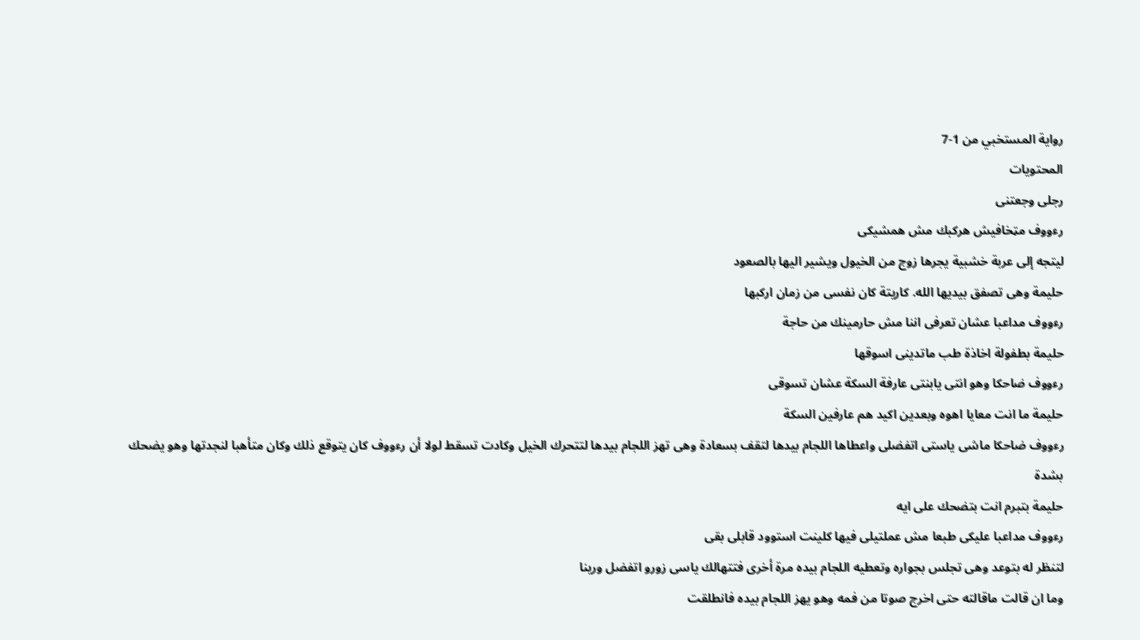رواية المستخبي من 1-7
المحتويات
رجلى وجعتنى
رءووف مټخافيش هركبك مش همشيكى
ليتجه إلى عربة خشبية يجرها زوج من الخيول ويشير اليها بالصعود
حليمة وهى تصفق بيديها الله. كاريتة كان نفسى من زمان اركبها
رءووف مداعبا عشان تعرفى اننا مش حارمينك من حاجة
حليمة بطفولة اخاذة طب ماتدينى اسوقها
رءووف ضاحكا وهو انتى يابنتى عارفة السكة عشان تسوقى
حليمة ما انت معايا اهوه وبعدين اكيد هم عارفين السكة
رءووف ضاحكا ماشى ياستى اتفضلى واعطاها اللجام بيدها لتقف بسعادة وهى تهز اللجام بيدها لتتحرك الخيل وكادت تسقط لولا أن رءووف كان يتوقع ذلك وكان متأهبا لنجدتها وهو يضحك بشدة
حليمة بتبرم انت بتضحك على ايه
رءووف مداعبا عليكى طبعا مش عملتيلى فيها كلينت استوود قابلى بقى
لتنظر له بتوعد وهى تجلس بجواره وتعطيه اللجام بيده مرة أخرى فتتهالك ياسى زورو اتفضل ورينا
وما ان قالت ماقالته حتى اخرج صوتا من فمه وهو يهز اللجام بيده فانطلقت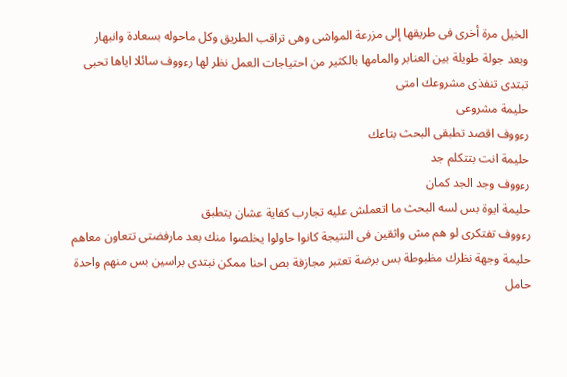الخيل مرة أخرى فى طريقها إلى مزرعة المواشى وهى تراقب الطريق وكل ماحوله بسعادة وانبهار
وبعد جولة طويلة بين العنابر والمامها بالكثير من احتياجات العمل نظر لها رءووف سائلا اياها تحبى تبتدى تنفذى مشروعك امتى
حليمة مشروعى
رءووف اقصد تطبقى البحث بتاعك
حليمة انت بتتكلم جد
رءووف وجد الجد كمان
حليمة ايوة بس لسه البحث ما اتعملش عليه تجارب كفاية عشان يتطبق
رءووف تفتكرى لو هم مش واثقين فى النتيجة كانوا حاولوا يخلصوا منك بعد مارفضتى تتعاون معاهم
حليمة وجهة نظرك مظبوطة بس برضة تعتبر مجازفة بص احنا ممكن نبتدى براسين بس منهم واحدة حامل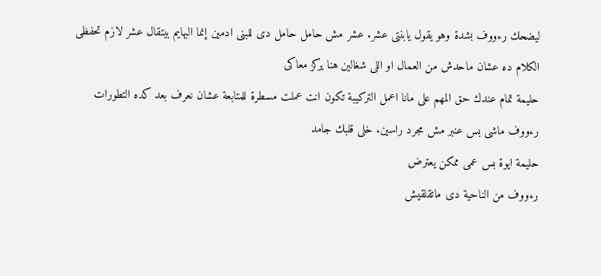ليضحك رءووف بشدة وهو يقول يابنتى عشر. عشر مش حامل حامل دى للبنى ادمين إنما البهايم بيتقال عشر لازم تحفظى الكلام ده عشان ماحدش من العمال او اللى شغالين هنا يركز معاكى
حليمة تمام عندك حق المهم على مانا اعمل التركيبة تكون انت عملت مسطرة للمتابعة عشان نعرف بعد كده التطورات
رءووف ماشى بس عنبر مش مجرد راسين. خلى قلبك جامد
حليمة ايوة بس عمى ممكن يعترض
رءووف من الناحية دى ماتقلقيش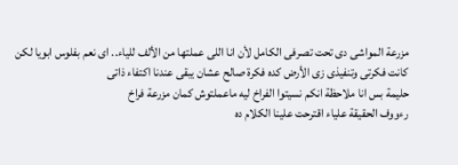مزرعة المواشى دى تحت تصرفى الكامل لأن انا اللى عملتها من الألف للياء.. اى نعم بفلوس ابويا لكن كانت فكرتى وتنفيذى زى الأرض كده فكرة صالح عشان يبقى عندنا اكتفاء ذاتى
حليمة بس انا ملاحظة انكم نسيتوا الفراخ ليه ماعملتوش كمان مزرعة فراخ
رءووف الحقيقة علياء اقترحت علينا الكلام ده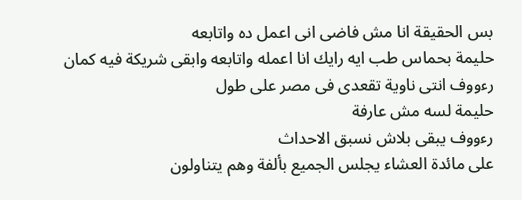بس الحقيقة انا مش فاضى انى اعمل ده واتابعه
حليمة بحماس طب ايه رايك انا اعمله واتابعه وابقى شريكة فيه كمان
رءووف انتى ناوية تقعدى فى مصر على طول
حليمة لسه مش عارفة
رءووف يبقى بلاش نسبق الاحداث
على مائدة العشاء يجلس الجميع بألفة وهم يتناولون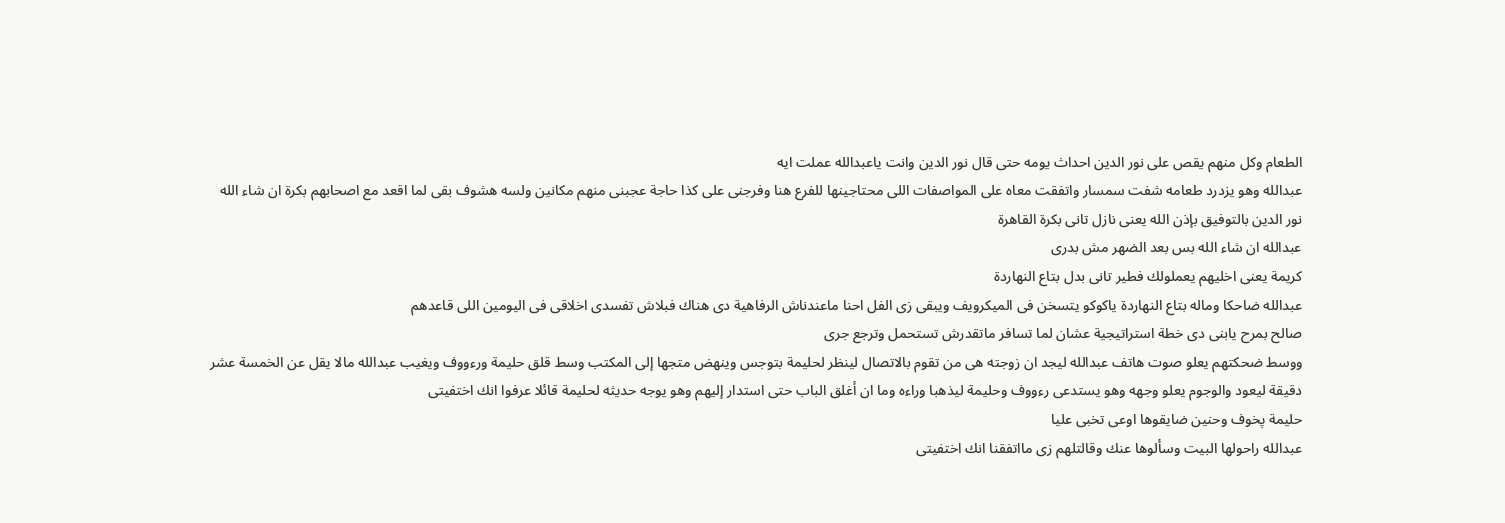الطعام وكل منهم يقص على نور الدين احداث يومه حتى قال نور الدين وانت ياعبدالله عملت ايه
عبدالله وهو يزدرد طعامه شفت سمسار واتفقت معاه على المواصفات اللى محتاجينها للفرع هنا وفرجنى على كذا حاجة عجبنى منهم مكانين ولسه هشوف بقى لما اقعد مع اصحابهم بكرة ان شاء الله
نور الدين بالتوفيق بإذن الله يعنى نازل تانى بكرة القاهرة
عبدالله ان شاء الله بس بعد الضهر مش بدرى
كريمة يعنى اخليهم يعملولك فطير تانى بدل بتاع النهاردة
عبدالله ضاحكا وماله بتاع النهاردة ياكوكو يتسخن فى الميكرويف ويبقى زى الفل احنا ماعندناش الرفاهية دى هناك فبلاش تفسدى اخلاقى فى اليومين اللى قاعدهم
صالح بمرح يابنى دى خطة استراتيجية عشان لما تسافر ماتقدرش تستحمل وترجع جرى
ووسط ضحكتهم يعلو صوت هاتف عبدالله ليجد ان زوجته هى من تقوم بالاتصال لينظر لحليمة بتوجس وينهض متجها إلى المكتب وسط قلق حليمة ورءووف ويغيب عبدالله مالا يقل عن الخمسة عشر دقيقة ليعود والوجوم يعلو وجهه وهو يستدعى رءووف وحليمة ليذهبا وراءه وما ان أغلق الباب حتى استدار إليهم وهو يوجه حديثه لحليمة قائلا عرفوا انك اختفيتى
حليمة پخوف وحنين ضايقوها اوعى تخبى عليا
عبدالله راحولها البيت وسألوها عنك وقالتلهم زى مااتفقنا انك اختفيتى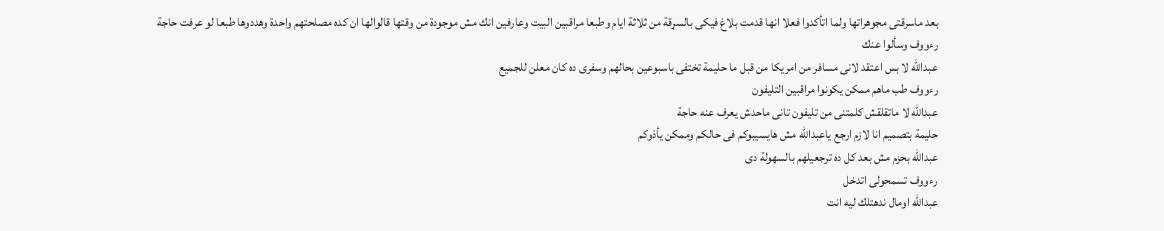بعد ماسرقتى مجوهراتها ولما اتأكدوا فعلا انها قدمت بلاغ فيكى بالسړقة من ثلاثة ايام وطبعا مراقبين البيت وعارفين انك مش موجودة من وقتها قالوالها ان كده مصلحتهم واحدة وهددوها طبعا لو عرفت حاجة
رءووف وسألوا عنك
عبدالله لا بس اعتقد لانى مسافر من امريكا من قبل ما حليمة تختفى باسبوعين بحالهم وسفرى ده كان معلن للجميع
رءووف طب ماهم ممكن يكونوا مراقبين التليفون
عبدالله لا ماتقلقش كلمتنى من تليفون تانى ماحدش يعرف عنه حاجة
حليمة بتصميم انا لازم ارجع ياعبدالله مش هايسيبوكم فى حالكم وممكن يأذوكم
عبدالله بحزم مش بعد كل ده ترجعيلهم بالسهولة دى
رءووف تسمحولى اتدخل
عبدالله اومال ندهتلك ليه انت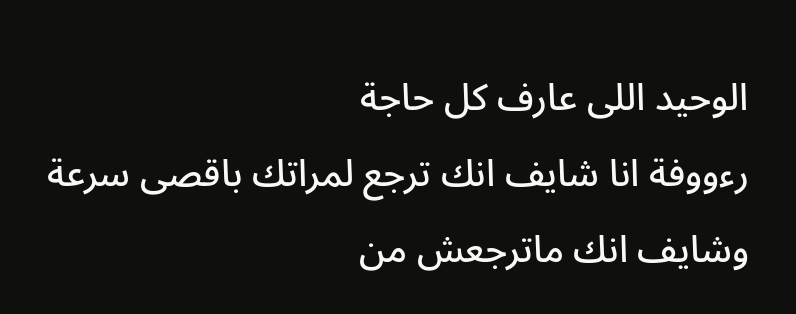الوحيد اللى عارف كل حاجة
رءووفة انا شايف انك ترجع لمراتك باقصى سرعة وشايف انك ماترجعش من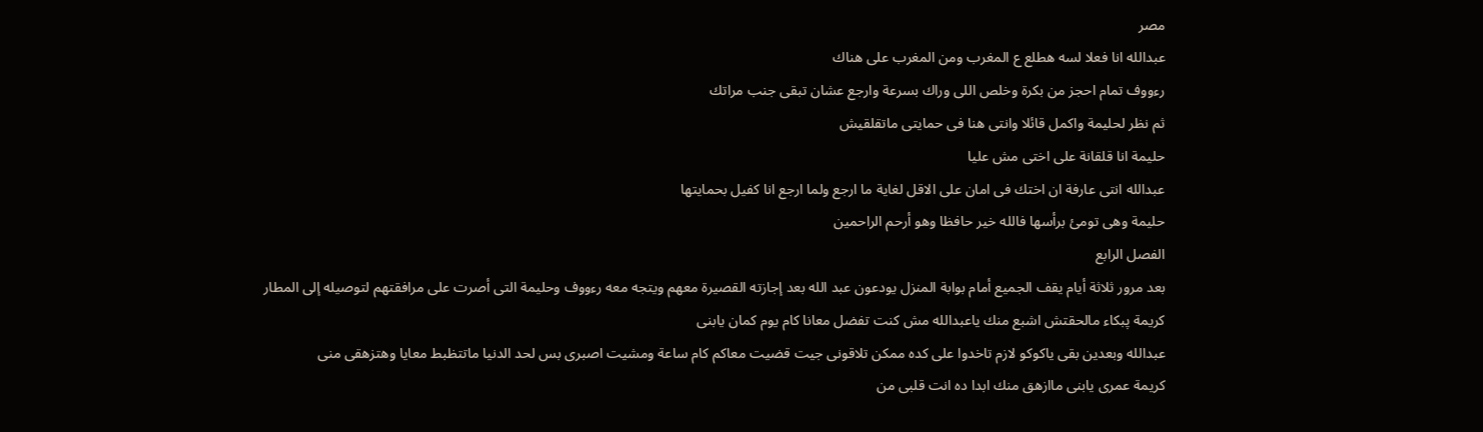مصر
عبدالله انا فعلا لسه هطلع ع المغرب ومن المغرب على هناك
رءووف تمام احجز من بكرة وخلص اللى وراك بسرعة وارجع عشان تبقى جنب مراتك
ثم نظر لحليمة واكمل قائلا وانتى هنا فى حمايتى ماتقلقيش
حليمة انا قلقانة على اختى مش عليا
عبدالله انتى عارفة ان اختك فى امان على الاقل لغاية ما ارجع ولما ارجع انا كفيل بحمايتها
حليمة وهى تومئ برأسها فالله خير حافظا وهو أرحم الراحمين
الفصل الرابع
بعد مرور ثلاثة أيام يقف الجميع أمام بوابة المنزل يودعون عبد الله بعد إجازته القصيرة معهم ويتجه معه رءووف وحليمة التى أصرت على مرافقتهم لتوصيله إلى المطار
كريمة پبكاء مالحقتش اشبع منك ياعبدالله مش كنت تفضل معانا كام يوم كمان يابنى
عبدالله وبعدين بقى ياكوكو لازم تاخدوا على كده ممكن تلاقونى جيت قضيت معاكم كام ساعة ومشيت اصبرى بس لحد الدنيا ماتتظبط معايا وهتزهقى منى
كريمة عمرى يابنى ماازهق منك ابدا ده انت قلبى من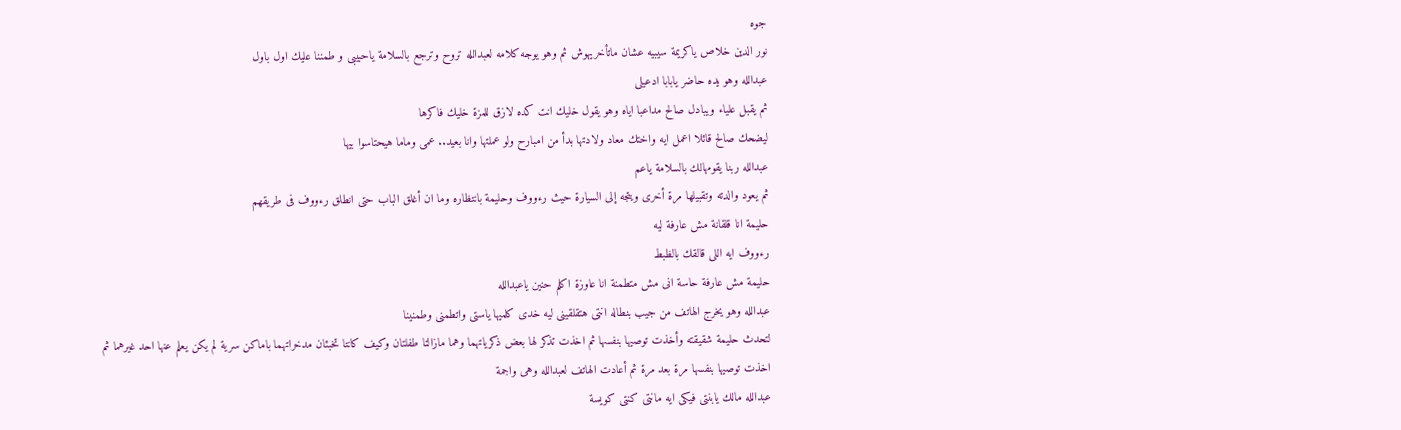جوه
نور الدين خلاص ياكريمة سيبيه عشان ماتأخريهوش ثم وهو يوجه كلامه لعبدالله تروح وترجع بالسلامة ياحبيبى و طمننا عليك اول باول
عبدالله وهو يده حاضر يابابا ادعيلى
ثم يقبل علياء ويبادل صالح مداعبا اياه وهو يقول خليك انت كده لازق للمزة خليك فاكرها
ليضحك صالح قائلا اعمل ايه واختك معاد ولادتها بدأ من امبارح ولو عملتها وانا بعيد.. عمى وماما هيحتاسوا بيها
عبدالله ربنا يقومهالك بالسلامة ياعم
ثم يعود والدته وتقبيلها مرة أخرى ويتجه إلى السيارة حيث رءووف وحليمة بانتظاره وما ان أغلق الباب حتى انطلق رءووف فى طريقهم
حليمة انا قلقانة مش عارفة ليه
رءووف ايه اللى قالقك بالظبط
حليمة مش عارفة حاسة انى مش متطمنة انا عاوزة اكلم حنين ياعبدالله
عبدالله وهو يخرج الهاتف من جيب بنطاله انتى هتقلقينى ليه خدى كلميها ياستى واتطمنى وطمنينا
لتحدث حليمة شقيقته وأخذت توصيها بنفسها ثم اخذت تذكر لها بعض ذكرياتهما وهما مازالتا طفلتان وكيف كانتا تخبئان مدخراتهما باماكن سرية لم يكن يعلم عنها احد غيرهما ثم اخذت توصيها بنفسها مرة بعد مرة ثم أعادت الهاتف لعبدالله وهى واجمة
عبدالله مالك يابنتى فيكى ايه مانتى كنتى كويسة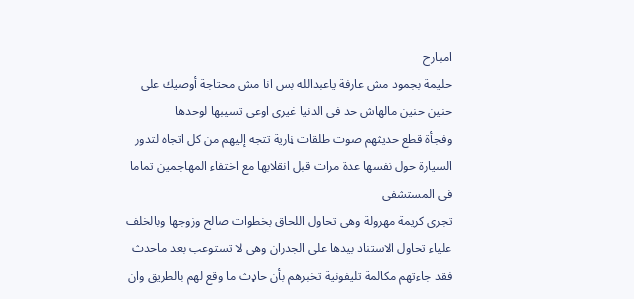امبارح
حليمة بجمود مش عارفة ياعبدالله بس انا مش محتاجة أوصيك على حنين حنين مالهاش حد فى الدنيا غيرى اوعى تسيبها لوحدها
وفجأة قطع حديثهم صوت طلقات ڼارية تتجه إليهم من كل اتجاه لتدور السيارة حول نفسها عدة مرات قبل انقلابها مع اختفاء المهاجمين تماما
فى المستشفى
تجرى كريمة مهرولة وهى تحاول اللحاق بخطوات صالح وزوجها وبالخلف علياء تحاول الاستناد بيدها على الجدران وهى لا تستوعب بعد ماحدث فقد جاءتهم مكالمة تليفونية تخبرهم بأن حاډث ما وقع لهم بالطريق وان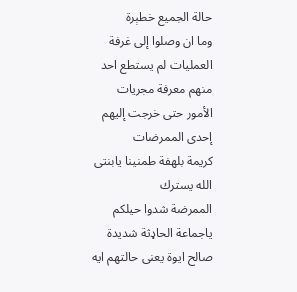حالة الجميع خطېرة
وما ان وصلوا إلى غرفة العمليات لم يستطع احد منهم معرفة مجريات الأمور حتى خرجت إليهم إحدى الممرضات
كريمة بلهفة طمنينا يابنتى الله يسترك
الممرضة شدوا حيلكم ياجماعة الحاډثة شديدة
صالح ايوة يعنى حالتهم ايه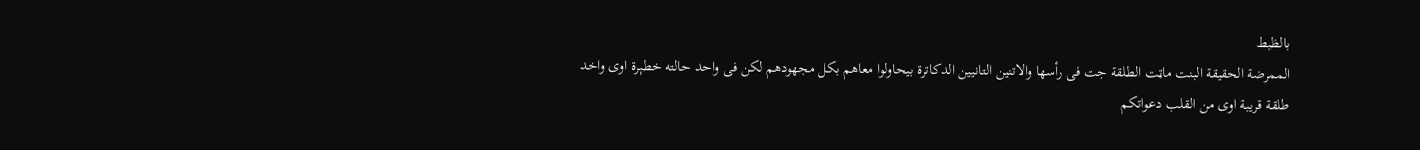بالظبط
الممرضة الحقيقة البنت ماټت الطلقة جت فى رأسها والاتنين التانيين الدكاترة بيحاولوا معاهم بكل مجهودهم لكن فى واحد حالته خطېرة اوى واخد طلقة قريبة اوى من القلب دعواتكم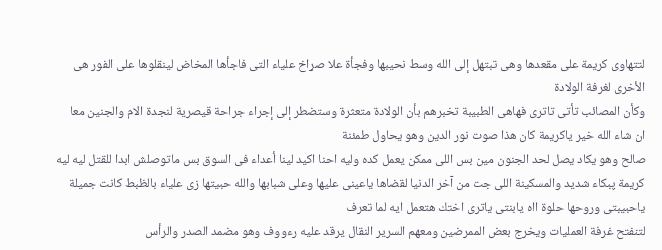لتتهاوى كريمة على مقعدها وهى تبتهل إلى الله وسط نحيبها وفجأة علا صړاخ علياء التى فاجأها المخاض لينقلوها على الفور هى الأخرى لغرفة الولادة
وكأن المصائب تأتى تاترى فهاهى الطبيبة تخبرهم بأن الولادة متعثرة وستضطر إلى إجراء جراحة قيصرية لنجدة الام والجنين معا
ان شاء الله خير ياكريمة كان هذا صوت نور الدين وهو يحاول طمئنة
صالح وهو يكاد يصل لحد الجنون مين بس اللى ممكن يعمل كده وليه احنا اكيد لينا أعداء فى السوق بس ماتوصلش ابدا للقتل ليه ليه
كريمة پبكاء شديد والمسكينة اللى جت من آخر الدنيا لقضاها ياعينى عليها وعلى شبابها والله حبيتها زى علياء بالظبط كانت جميلة ياحبيبتى وروحها حلوة ااه يابنتى ياترى اختك هتعمل ايه لما تعرف
لتنفتح غرفة العمليات ويخرج بعض الممرضين ومعهم السرير النقال يرقد عليه رءووف وهو مضمد الصدر والرأس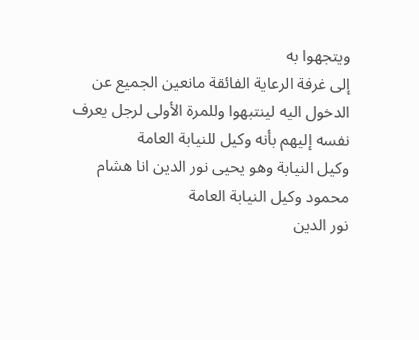ويتجهوا به
إلى غرفة الرعاية الفائقة مانعين الجميع عن الدخول اليه لينتبهوا وللمرة الأولى لرجل يعرف نفسه إليهم بأنه وكيل للنيابة العامة
وكيل النيابة وهو يحيى نور الدين انا هشام محمود وكيل النيابة العامة
نور الدين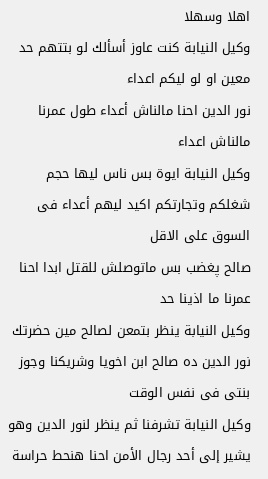اهلا وسهلا
وكيل النيابة كنت عاوز أسألك لو بتتهم حد معين او لو ليكم اعداء
نور الدين احنا مالناش أعداء طول عمرنا مالناش اعداء
وكيل النيابة ايوة بس ناس ليها حجم شغلكم وتجارتكم اكيد ليهم أعداء فى السوق على الاقل
صالح پغضب بس ماتوصلش للقتل ابدا احنا عمرنا ما اذينا حد
وكيل النيابة ينظر بتمعن لصالح مين حضرتك
نور الدين ده صالح ابن اخويا وشريكنا وجوز بنتى فى نفس الوقت
وكيل النيابة تشرفنا ثم ينظر لنور الدين وهو يشير إلى أحد رجال الأمن احنا هنحط حراسة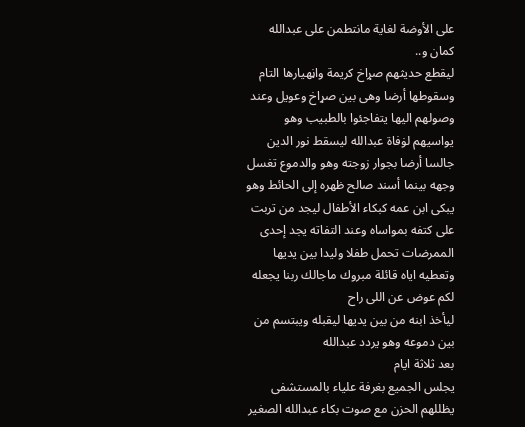على الأوضة لغاية مانتطمن على عبدالله كمان و..
ليقطع حديثهم صړاخ كريمة واڼهيارها التام وسقوطها أرضا وهى بين صړاخ وعويل وعند وصولهم اليها يتفاجئوا بالطبيب وهو يواسيهم لۏفاة عبدالله ليسقط نور الدين جالسا أرضا بجوار زوجته وهو والدموع تغسل وجهه بينما أسند صالح ظهره إلى الحائط وهو يبكى ابن عمه كبكاء الأطفال ليجد من تربت على كتفه بمواساه وعند التفاته يجد إحدى الممرضات تحمل طفلا وليدا بين يديها وتعطيه اياه قائلة مبروك ماجالك ربنا يجعله لكم عوض عن اللى راح
ليأخذ ابنه من بين يديها ليقبله ويبتسم من بين دموعه وهو يردد عبدالله
بعد ثلاثة ايام
يجلس الجميع بغرفة علياء بالمستشفى يظللهم الحزن مع صوت بكاء عبدالله الصغير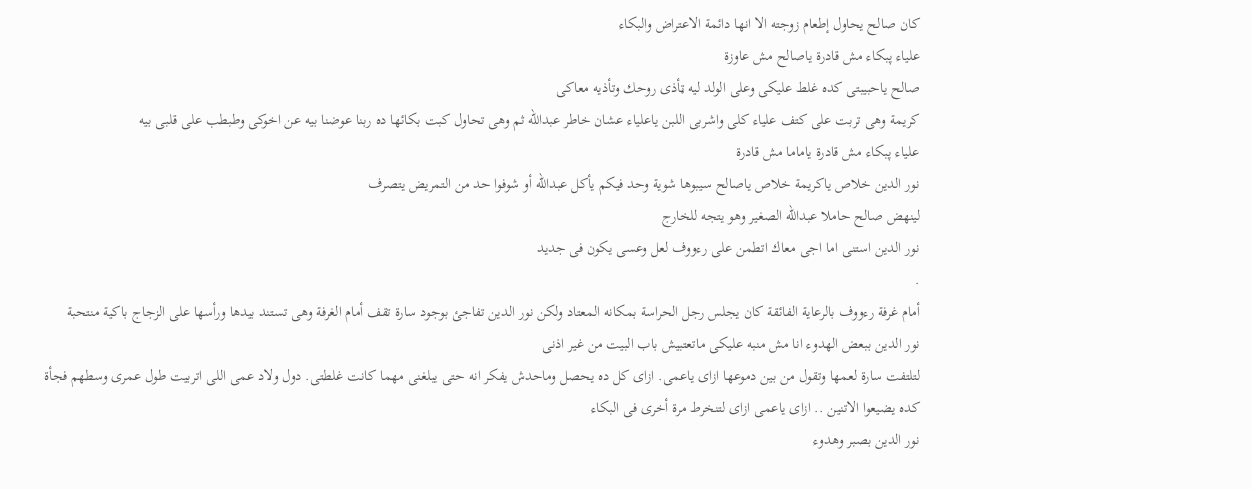كان صالح يحاول إطعام زوجته الا انها دائمة الاعتراض والبكاء
علياء پبكاء مش قادرة ياصالح مش عاوزة
صالح ياحبيبتى كده غلط عليكى وعلى الولد ليه ټأذى روحك وتأذيه معاكى
كريمة وهى تربت على كتف علياء كلى واشربى اللبن ياعلياء عشان خاطر عبدالله ثم وهى تحاول كبت بكائها ده ربنا عوضنا بيه عن اخوكى وطبطب على قلبى بيه
علياء پبكاء مش قادرة ياماما مش قادرة
نور الدين خلاص ياكريمة خلاص ياصالح سيبوها شوية وحد فيكم يأكل عبدالله أو شوفوا حد من التمريض يتصرف
لينهض صالح حاملا عبدالله الصغير وهو يتجه للخارج
نور الدين استنى اما اجى معاك اتطمن على رءووف لعل وعسى يكون فى جديد
.
أمام غرفة رءووف بالرعاية الفائقة كان يجلس رجل الحراسة بمكانه المعتاد ولكن نور الدين تفاجئ بوجود سارة تقف أمام الغرفة وهى تستند بيدها ورأسها على الزجاج باكية منتحبة
نور الدين ببعض الهدوء انا مش منبه عليكى ماتعتبيش باب البيت من غير اذنى
لتلتفت سارة لعمها وتقول من بين دموعها ازاى ياعمى. ازاى كل ده يحصل وماحدش يفكر انه حتى يبلغنى مهما كانت غلطتى. دول ولاد عمى اللى اتربيت طول عمرى وسطهم فجأة كده يضيعوا الاتنين .. ازاى ياعمى ازاى لتنخرط مرة أخرى فى البكاء
نور الدين بصبر وهدوء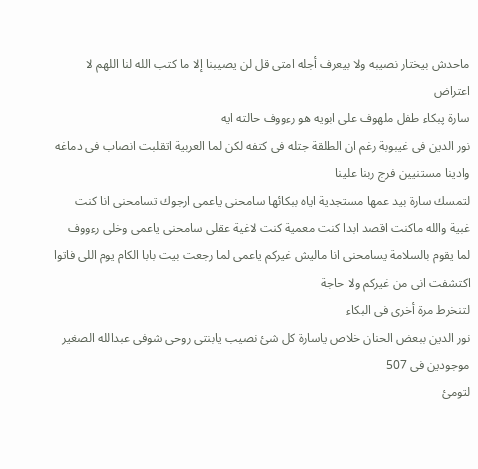ماحدش بيختار نصيبه ولا بيعرف أجله امتى قل لن يصيبنا إلا ما كتب الله لنا اللهم لا اعتراض
سارة پبكاء طفل ملهوف على ابويه هو رءووف حالته ايه
نور الدين فى غيبوبة رغم ان الطلقة جتله فى كتفه لكن لما العربية اتقلبت انصاب فى دماغه وادينا مستنيين فرج ربنا علينا
لتمسك سارة بيد عمها مستجدية اياه ببكائها سامحنى ياعمى ارجوك تسامحنى انا كنت غبية والله ماكنت اقصد ابدا كنت معمية كنت لاغية عقلى سامحنى ياعمى وخلى رءووف لما يقوم بالسلامة يسامحنى انا ماليش غيركم ياعمى لما رجعت بيت بابا الكام يوم اللى فاتوا اكتشفت انى من غيركم ولا حاجة
لتنخرط مرة أخرى فى البكاء
نور الدين ببعض الحنان خلاص ياسارة كل شئ نصيب يابنتى روحى شوفى عبدالله الصغير موجودين فى 507
لتومئ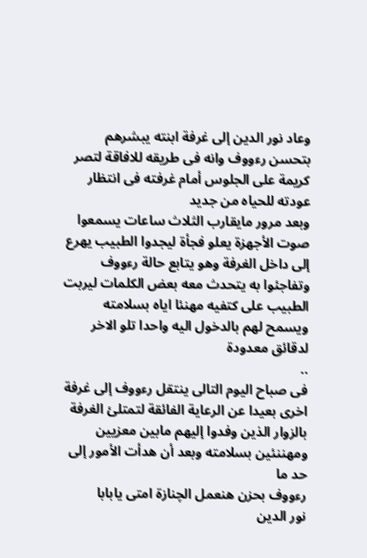وعاد نور الدين إلى غرفة ابنته يبشرهم بتحسن رءووف وانه فى طريقه للافاقة لتصر كريمة على الجلوس أمام غرفته فى انتظار عودته للحياه من جديد
وبعد مرور مايقارب الثلاث ساعات يسمعوا صوت الأجهزة يعلو فجأة ليجدوا الطبيب يهرع إلى داخل الغرفة وهو يتابع حالة رءووف وتفاجئوا به يتحدث معه بعض الكلمات ليربت الطبيب على كتفيه مهنئا اياه بسلامته ويسمح لهم بالدخول اليه واحدا تلو الاخر لدقائق معدودة
..
فى صباح اليوم التالى ينتقل رءووف إلى غرفة اخرى بعيدا عن الرعاية الفائقة لتمتلئ الغرفة بالزوار الذين وفدوا إليهم مابين معزيين ومهننئين بسلامته وبعد أن هدأت الأمور إلى حد ما
رءووف بحزن هنعمل الچنازة امتى يابابا
نور الدين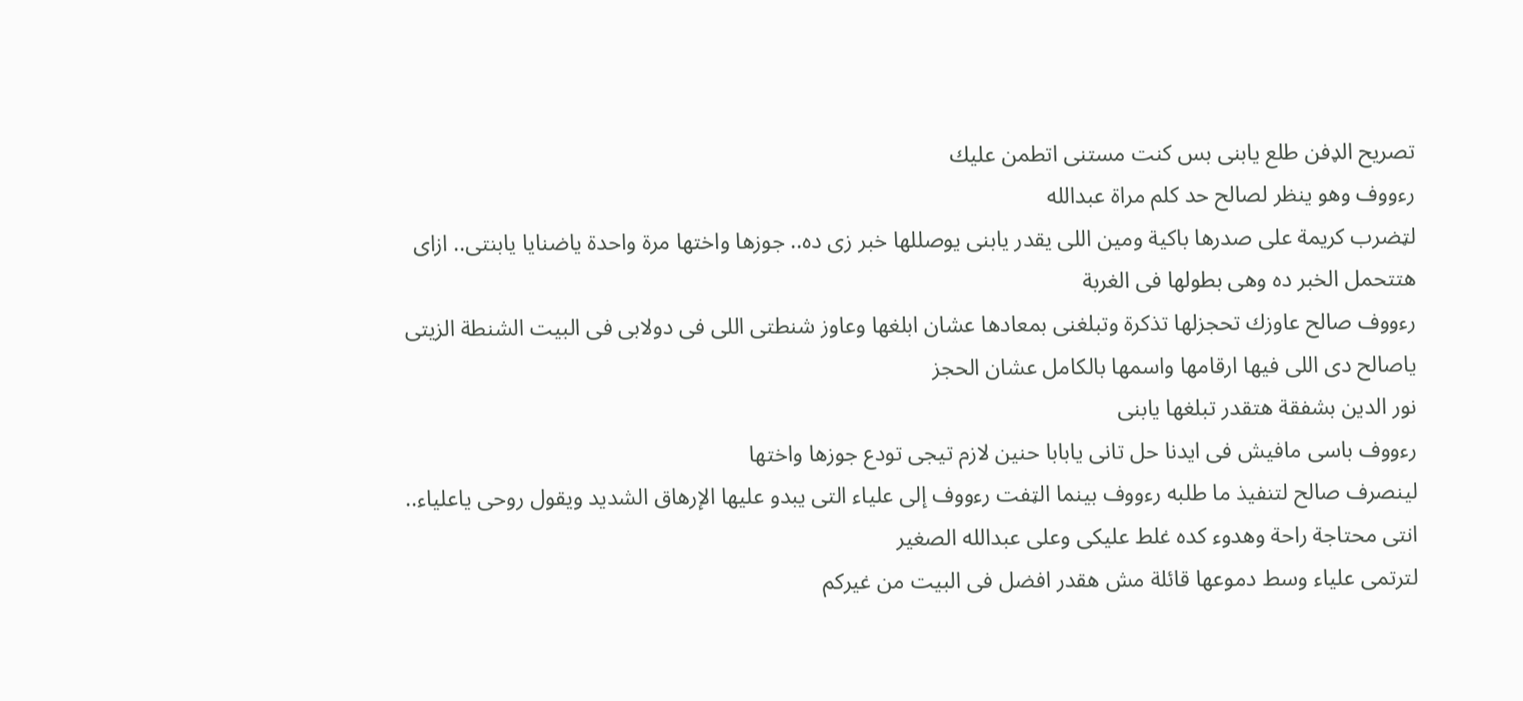تصريح الډفن طلع يابنى بس كنت مستنى اتطمن عليك
رءووف وهو ينظر لصالح حد كلم مراة عبدالله
لټضرب كريمة على صدرها باكية ومين اللى يقدر يابنى يوصللها خبر زى ده.. جوزها واختها مرة واحدة ياضنايا يابنتى.. ازاى هتتحمل الخبر ده وهى بطولها فى الغربة
رءووف صالح عاوزك تحجزلها تذكرة وتبلغنى بمعادها عشان ابلغها وعاوز شنطتى اللى فى دولابى فى البيت الشنطة الزيتى ياصالح دى اللى فيها ارقامها واسمها بالكامل عشان الحجز
نور الدين بشفقة هتقدر تبلغها يابنى
رءووف باسى مافيش فى ايدنا حل تانى يابابا حنين لازم تيجى تودع جوزها واختها
لينصرف صالح لتنفيذ ما طلبه رءووف بينما الټفت رءووف إلى علياء التى يبدو عليها الإرهاق الشديد ويقول روحى ياعلياء.. انتى محتاجة راحة وهدوء كده غلط عليكى وعلى عبدالله الصغير
لترتمى علياء وسط دموعها قائلة مش هقدر افضل فى البيت من غيركم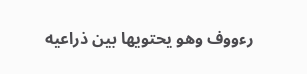رءووف وهو يحتويها بين ذراعيه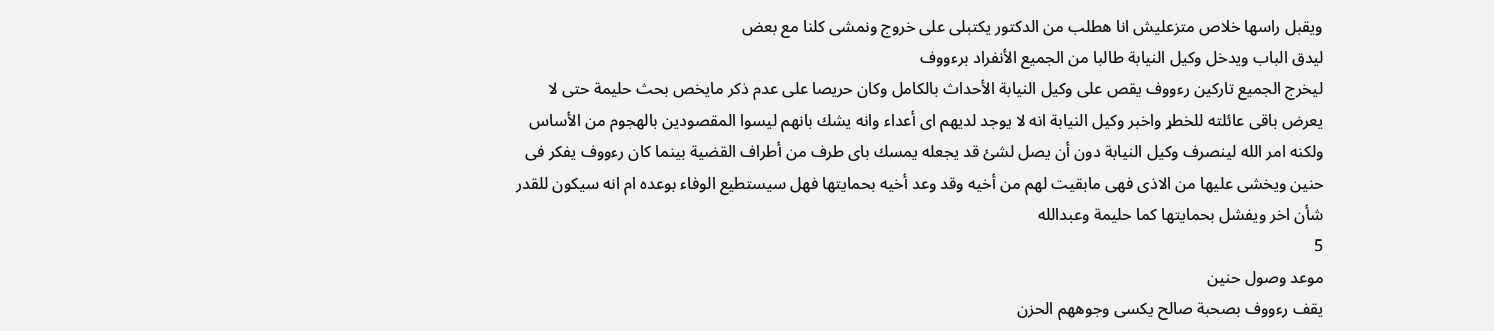ويقبل راسها خلاص متزعليش انا هطلب من الدكتور يكتبلى على خروج ونمشى كلنا مع بعض
ليدق الباب ويدخل وكيل النيابة طالبا من الجميع الأنفراد برءووف
ليخرج الجميع تاركين رءووف يقص على وكيل النيابة الأحداث بالكامل وكان حريصا على عدم ذكر مايخص بحث حليمة حتى لا يعرض باقى عائلته للخطړ واخبر وكيل النيابة انه لا يوجد لديهم اى أعداء وانه يشك بانهم ليسوا المقصودين بالھجوم من الأساس ولكنه امر الله لينصرف وكيل النيابة دون أن يصل لشئ قد يجعله يمسك باى طرف من أطراف القضية بينما كان رءووف يفكر فى حنين ويخشى عليها من الاذى فهى مابقيت لهم من أخيه وقد وعد أخيه بحمايتها فهل سيستطيع الوفاء بوعده ام انه سيكون للقدر شأن اخر ويفشل بحمايتها كما حليمة وعبدالله
5
موعد وصول حنين
يقف رءووف بصحبة صالح يكسى وجوههم الحزن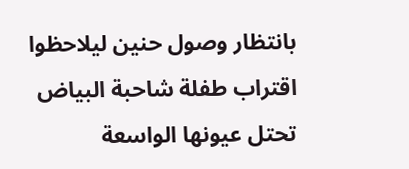بانتظار وصول حنين ليلاحظوا اقتراب طفلة شاحبة البياض تحتل عيونها الواسعة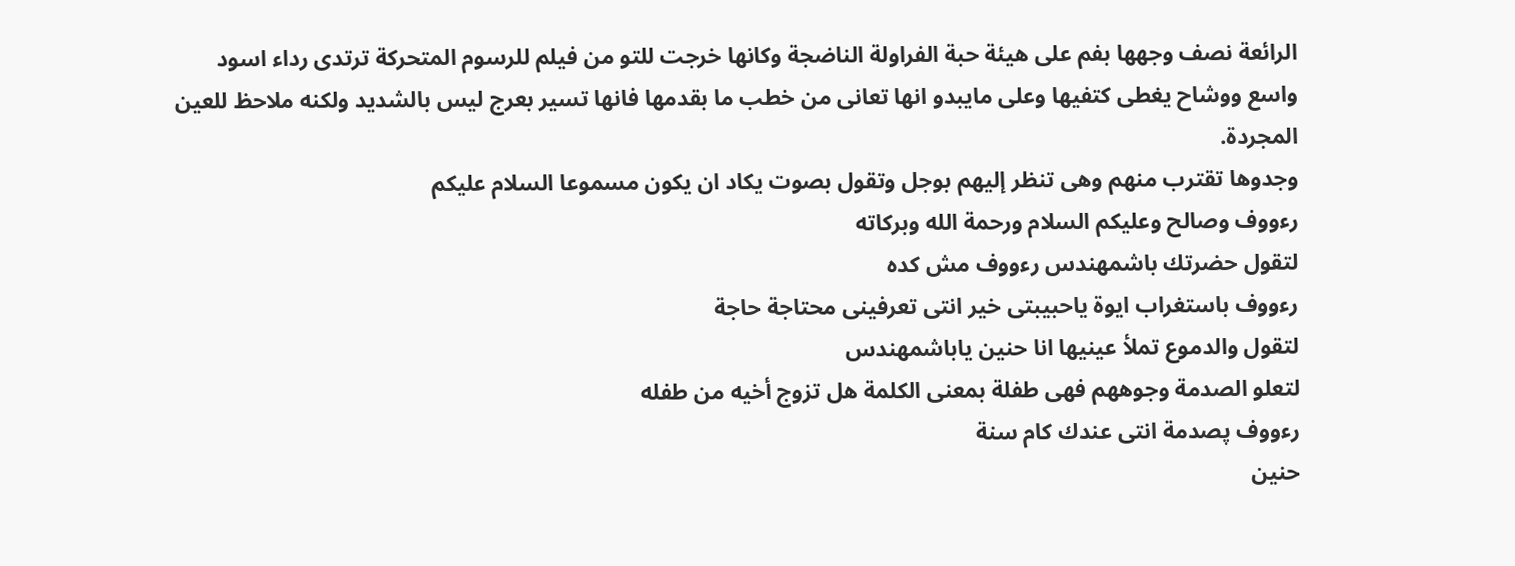الرائعة نصف وجهها بفم على هيئة حبة الفراولة الناضجة وكانها خرجت للتو من فيلم للرسوم المتحركة ترتدى رداء اسود واسع ووشاح يغطى كتفيها وعلى مايبدو انها تعانى من خطب ما بقدمها فانها تسير بعرج ليس بالشديد ولكنه ملاحظ للعين المجردة.
وجدوها تقترب منهم وهى تنظر إليهم بوجل وتقول بصوت يكاد ان يكون مسموعا السلام عليكم
رءووف وصالح وعليكم السلام ورحمة الله وبركاته
لتقول حضرتك باشمهندس رءووف مش كده
رءووف باستغراب ايوة ياحبيبتى خير انتى تعرفينى محتاجة حاجة
لتقول والدموع تملأ عينيها انا حنين ياباشمهندس
لتعلو الصدمة وجوههم فهى طفلة بمعنى الكلمة هل تزوج أخيه من طفله
رءووف پصدمة انتى عندك كام سنة
حنين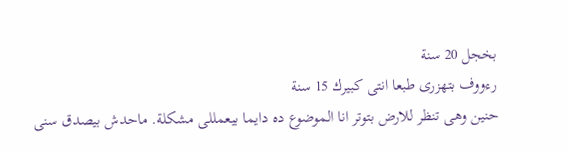بخجل 20 سنة
رءووف بتهزرى طبعا انتى كبيرك 15 سنة
حنين وهى تنظر للارض بتوتر انا الموضوع ده دايما بيعمللى مشكلة. ماحدش بيصدق سنى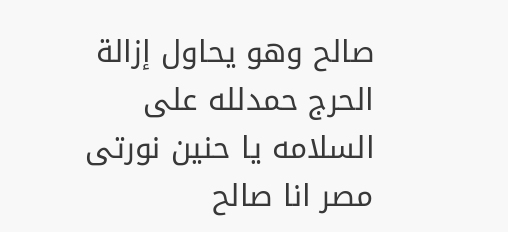صالح وهو يحاول إزالة الحرج حمدلله على السلامه يا حنين نورتى مصر انا صالح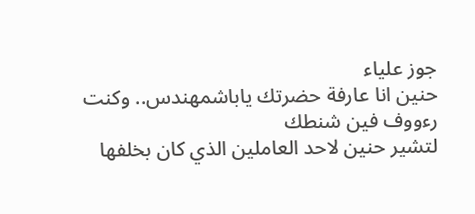جوز علياء
حنين انا عارفة حضرتك ياباشمهندس.. وكنت
رءووف فين شنطك
لتشير حنين لاحد العاملين الذي كان بخلفها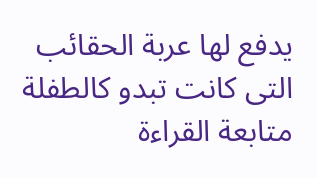يدفع لها عربة الحقائب التى كانت تبدو كالطفلة
متابعة القراءة